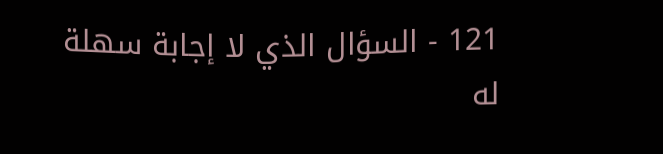121 - السؤال الذي لا إجابة سهلة له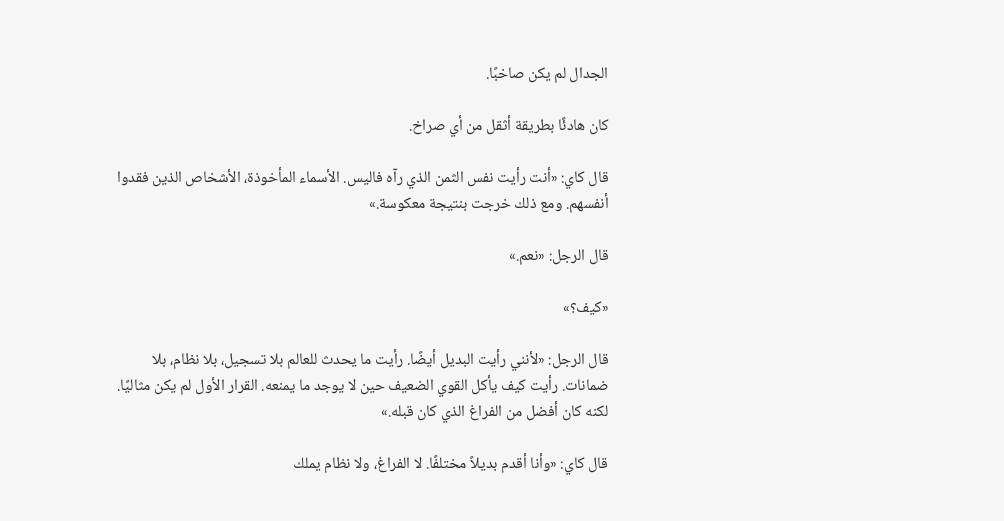الجدال لم يكن صاخبًا.

كان هادئًا بطريقة أثقل من أي صراخ.

قال كاي: «أنت رأيت نفس الثمن الذي رآه فاليس. الأسماء المأخوذة، الأشخاص الذين فقدوا أنفسهم. ومع ذلك خرجت بنتيجة معكوسة.»

قال الرجل: «نعم.»

«كيف؟»

قال الرجل: «لأنني رأيت البديل أيضًا. رأيت ما يحدث للعالم بلا تسجيل، بلا نظام، بلا ضمانات. رأيت كيف يأكل القوي الضعيف حين لا يوجد ما يمنعه. القرار الأول لم يكن مثاليًا. لكنه كان أفضل من الفراغ الذي كان قبله.»

قال كاي: «وأنا أقدم بديلاً مختلفًا. لا الفراغ، ولا نظام يملك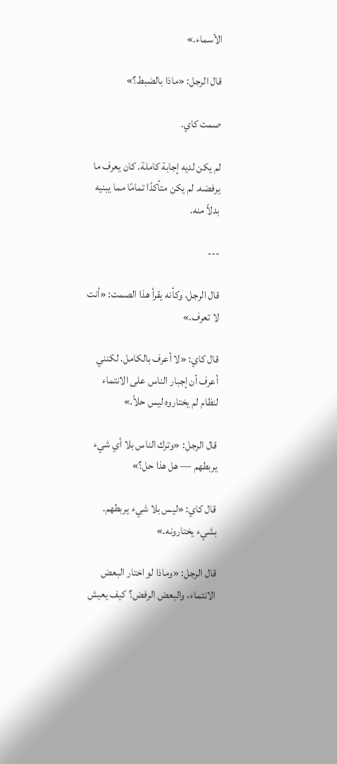الأسماء.»

قال الرجل: «ماذا بالضبط؟»

صمت كاي.

لم يكن لديه إجابة كاملة. كان يعرف ما يرفضه. لم يكن متأكدًا تمامًا مما يبنيه بدلاً منه.

---

قال الرجل، وكأنه يقرأ هذا الصمت: «أنت لا تعرف.»

قال كاي: «لا أعرف بالكامل. لكنني أعرف أن إجبار الناس على الانتماء لنظام لم يختاروه ليس حلاً.»

قال الرجل: «وترك الناس بلا أي شيء يربطهم — هل هذا حل؟»

قال كاي: «ليس بلا شيء يربطهم. بشيء يختارونه.»

قال الرجل: «وماذا لو اختار البعض الانتماء، والبعض الرفض؟ كيف يعيش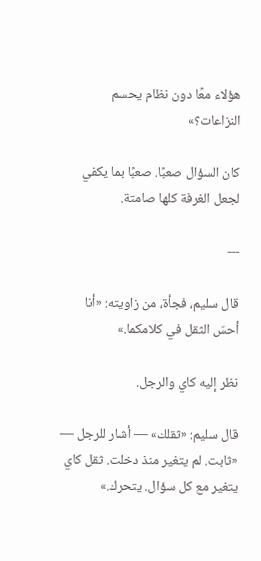هؤلاء معًا دون نظام يحسم النزاعات؟»

كان السؤال صعبًا. صعبًا بما يكفي لجعل الغرفة كلها صامتة.

---

قال سليم، فجأة، من زاويته: «أنا أحسّ الثقل في كلامكما.»

نظر إليه كاي والرجل.

قال سليم: «ثقلك» — أشار للرجل — «ثابت. لم يتغير منذ دخلت. ثقل كاي يتغير مع كل سؤال. يتحرك.»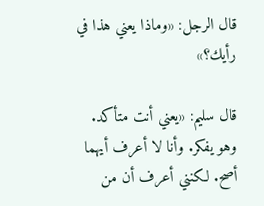قال الرجل: «وماذا يعني هذا في رأيك؟»

قال سليم: «يعني أنت متأكد. وهو يفكر. وأنا لا أعرف أيهما أصح. لكنني أعرف أن من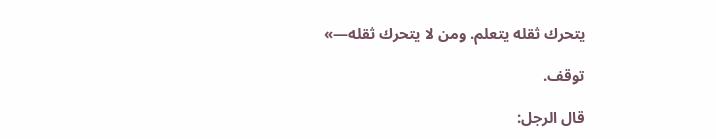يتحرك ثقله يتعلم. ومن لا يتحرك ثقله—»

توقف.

قال الرجل: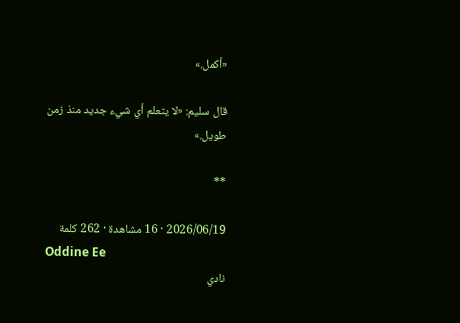«أكمل.»

قال سليم: «لا يتعلم أي شيء جديد منذ زمن طويل.»

**

2026/06/19 · 16 مشاهدة · 262 كلمة
Oddine Ee
نادي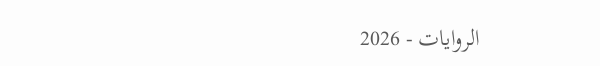الروايات - 2026